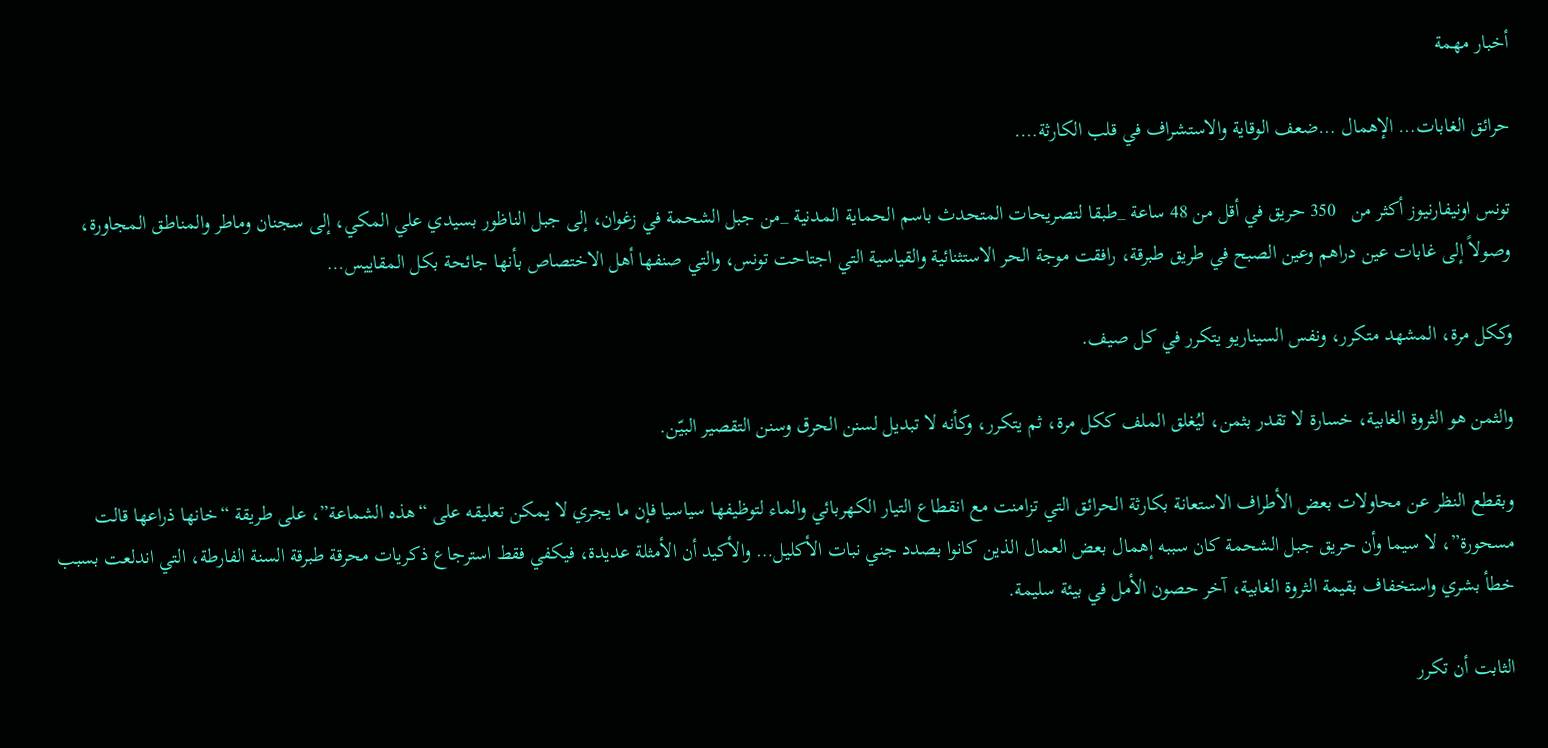أخبار مهمة

حرائق الغابات… الإهمال …ضعف الوقاية والاستشراف في قلب الكارثة….

تونس اونيفارنيوز أكثر من   350 حريق في أقل من 48 ساعة _طبقا لتصريحات المتحدث باسم الحماية المدنية _من جبل الشحمة في زغوان، إلى جبل الناظور بسيدي علي المكي، إلى سجنان وماطر والمناطق المجاورة، وصولاً إلى غابات عين دراهم وعين الصبح في طريق طبرقة، رافقت موجة الحر الاستثنائية والقياسية التي اجتاحت تونس، والتي صنفها أهل الاختصاص بأنها جائحة بكل المقاييس…

وككل مرة، المشهد متكرر، ونفس السيناريو يتكرر في كل صيف.

والثمن هو الثروة الغابية، خسارة لا تقدر بثمن، ليُغلق الملف ككل مرة، ثم يتكرر، وكأنه لا تبديل لسنن الحرق وسنن التقصير البيّن.

وبقطع النظر عن محاولات بعض الأطراف الاستعانة بكارثة الحرائق التي تزامنت مع انقطاع التيار الكهربائي والماء لتوظيفها سياسيا فإن ما يجري لا يمكن تعليقه على “هذه الشماعة”، على طريقة “خانها ذراعها قالت مسحورة”، لا سيما وأن حريق جبل الشحمة كان سببه إهمال بعض العمال الذين كانوا بصدد جني نبات الأكليل… والأكيد أن الأمثلة عديدة، فيكفي فقط استرجاع ذكريات محرقة طبرقة السنة الفارطة، التي اندلعت بسبب خطأ بشري واستخفاف بقيمة الثروة الغابية، آخر حصون الأمل في بيئة سليمة.

الثابت أن تكرر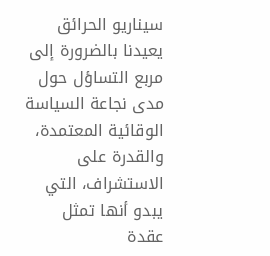سيناريو الحرائق يعيدنا بالضرورة إلى مربع التساؤل حول مدى نجاعة السياسة الوقائية المعتمدة، والقدرة على الاستشراف، التي يبدو أنها تمثل عقدة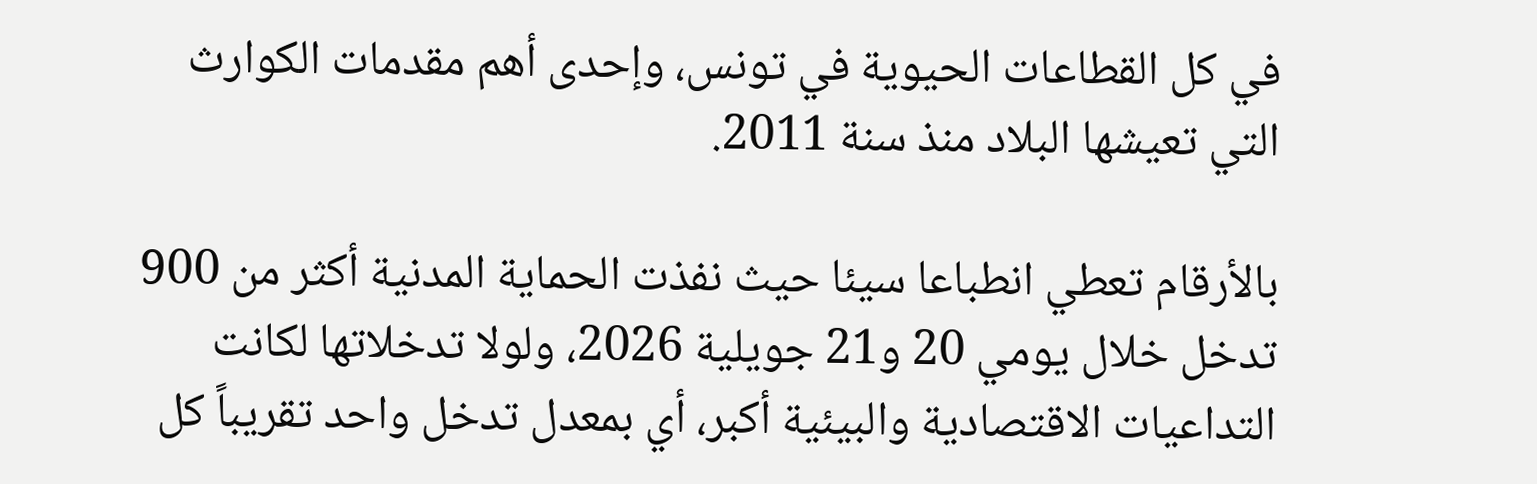في كل القطاعات الحيوية في تونس، وإحدى أهم مقدمات الكوارث التي تعيشها البلاد منذ سنة 2011.

بالأرقام تعطي انطباعا سيئا حيث نفذت الحماية المدنية أكثر من 900 تدخل خلال يومي 20 و21 جويلية 2026، ولولا تدخلاتها لكانت التداعيات الاقتصادية والبيئية أكبر، أي بمعدل تدخل واحد تقريباً كل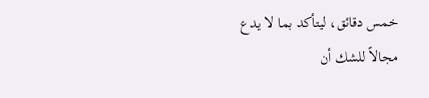خمس دقائق، ليتأكد بما لا يدع مجالاً للشك أن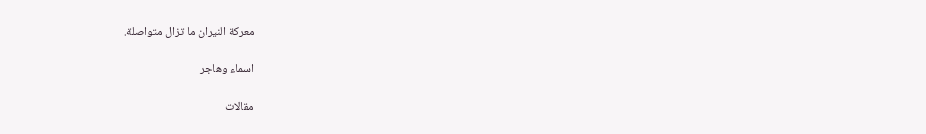معركة النيران ما تزال متواصلة.

اسماء وهاجر

مقالات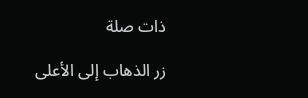ذات صلة

زر الذهاب إلى الأعلى